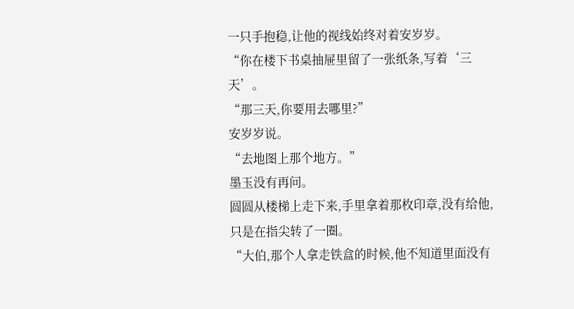一只手抱稳,让他的视线始终对着安岁岁。
“你在楼下书桌抽屉里留了一张纸条,写着‘三天’。
“那三天,你要用去哪里?”
安岁岁说。
“去地图上那个地方。”
墨玉没有再问。
圆圆从楼梯上走下来,手里拿着那枚印章,没有给他,只是在指尖转了一圈。
“大伯,那个人拿走铁盒的时候,他不知道里面没有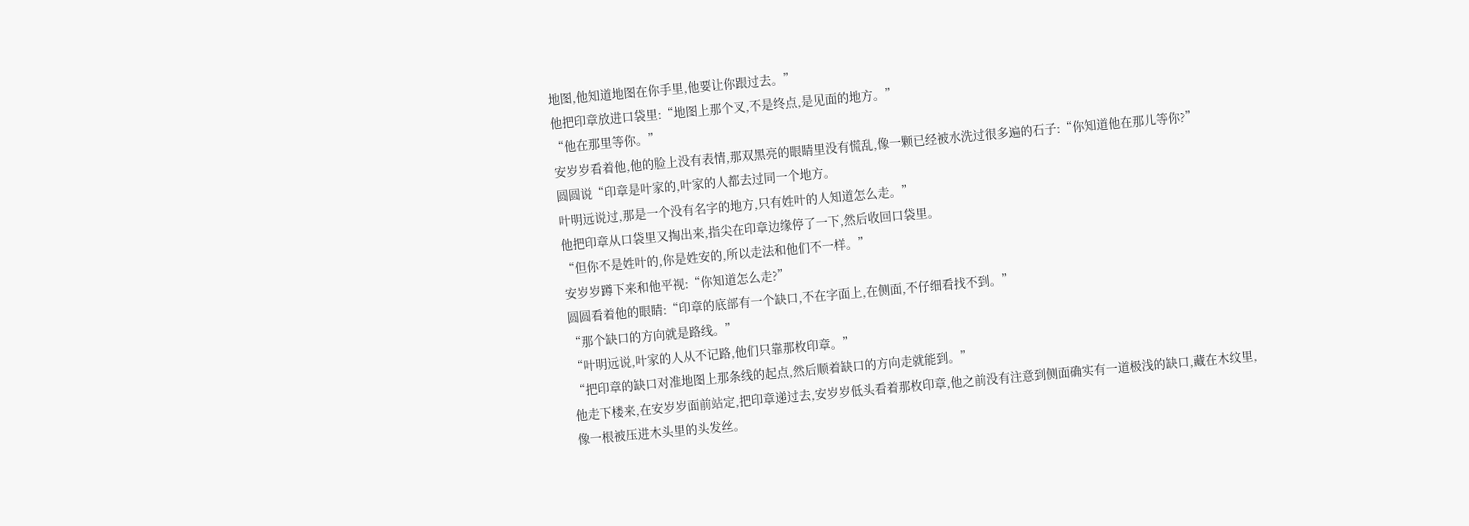地图,他知道地图在你手里,他要让你跟过去。”
他把印章放进口袋里:“地图上那个叉,不是终点,是见面的地方。”
“他在那里等你。”
安岁岁看着他,他的脸上没有表情,那双黑亮的眼睛里没有慌乱,像一颗已经被水洗过很多遍的石子:“你知道他在那儿等你?”
圆圆说“印章是叶家的,叶家的人都去过同一个地方。
叶明远说过,那是一个没有名字的地方,只有姓叶的人知道怎么走。”
他把印章从口袋里又掏出来,指尖在印章边缘停了一下,然后收回口袋里。
“但你不是姓叶的,你是姓安的,所以走法和他们不一样。”
安岁岁蹲下来和他平视:“你知道怎么走?”
圆圆看着他的眼睛:“印章的底部有一个缺口,不在字面上,在侧面,不仔细看找不到。”
“那个缺口的方向就是路线。”
“叶明远说,叶家的人从不记路,他们只靠那枚印章。”
“把印章的缺口对准地图上那条线的起点,然后顺着缺口的方向走就能到。”
他走下楼来,在安岁岁面前站定,把印章递过去,安岁岁低头看着那枚印章,他之前没有注意到侧面确实有一道极浅的缺口,藏在木纹里,像一根被压进木头里的头发丝。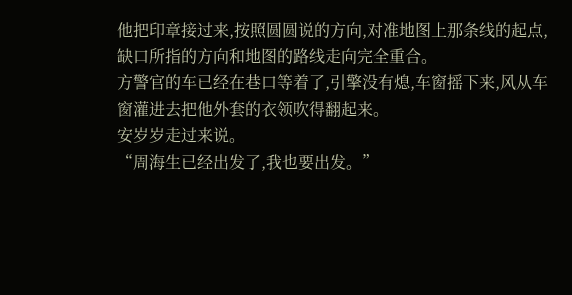他把印章接过来,按照圆圆说的方向,对准地图上那条线的起点,缺口所指的方向和地图的路线走向完全重合。
方警官的车已经在巷口等着了,引擎没有熄,车窗摇下来,风从车窗灌进去把他外套的衣领吹得翻起来。
安岁岁走过来说。
“周海生已经出发了,我也要出发。”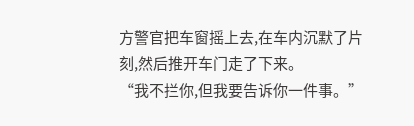方警官把车窗摇上去,在车内沉默了片刻,然后推开车门走了下来。
“我不拦你,但我要告诉你一件事。”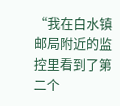“我在白水镇邮局附近的监控里看到了第二个